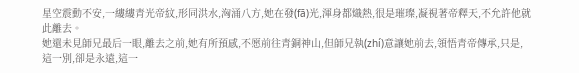星空震動不安,一縷縷青光帝紋,形同洪水,洶涌八方,她在發(fā)光,渾身都熾熱,很是璀璨,凝視著帝釋天,不允許他就此離去。
她還未見師兄最后一眼,離去之前,她有所預感,不愿前往青銅神山,但師兄執(zhí)意讓她前去,領悟青帝傳承,只是,這一別,卻是永遠,這一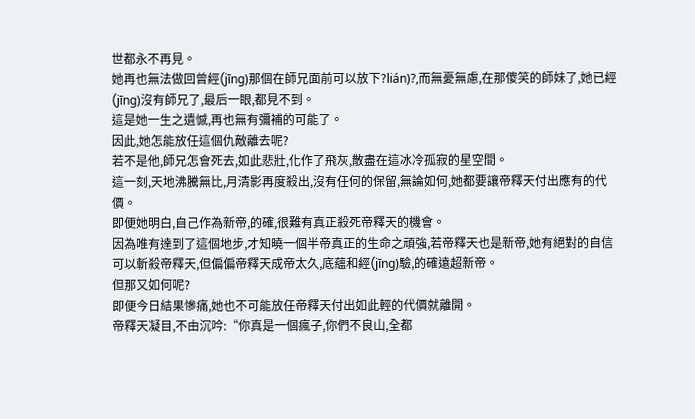世都永不再見。
她再也無法做回曾經(jīng)那個在師兄面前可以放下?lián)?,而無憂無慮,在那傻笑的師妹了,她已經(jīng)沒有師兄了,最后一眼,都見不到。
這是她一生之遺憾,再也無有彌補的可能了。
因此,她怎能放任這個仇敵離去呢?
若不是他,師兄怎會死去,如此悲壯,化作了飛灰,散盡在這冰冷孤寂的星空間。
這一刻,天地沸騰無比,月清影再度殺出,沒有任何的保留,無論如何,她都要讓帝釋天付出應有的代價。
即便她明白,自己作為新帝,的確,很難有真正殺死帝釋天的機會。
因為唯有達到了這個地步,才知曉一個半帝真正的生命之頑強,若帝釋天也是新帝,她有絕對的自信可以斬殺帝釋天,但偏偏帝釋天成帝太久,底蘊和經(jīng)驗,的確遠超新帝。
但那又如何呢?
即便今日結果慘痛,她也不可能放任帝釋天付出如此輕的代價就離開。
帝釋天凝目,不由沉吟:“你真是一個瘋子,你們不良山,全都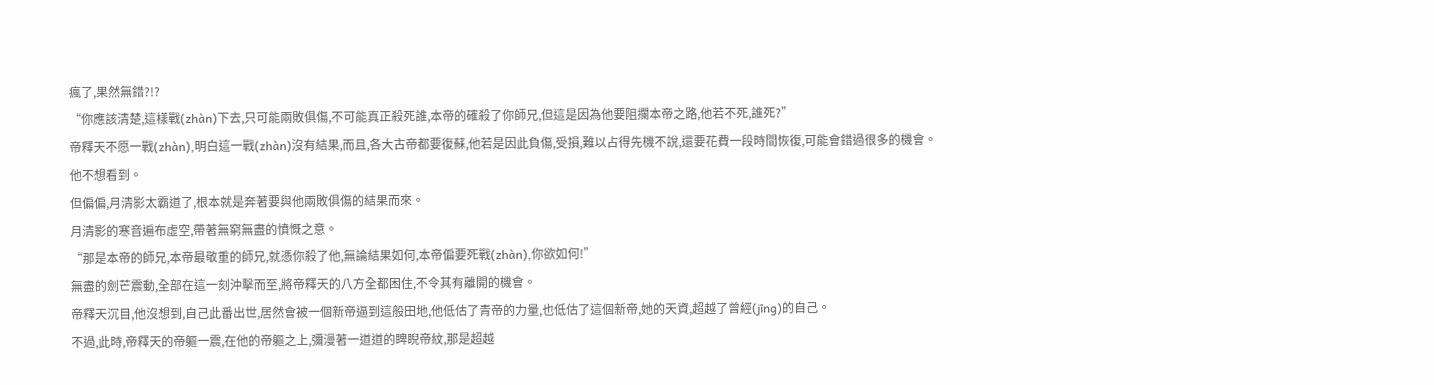瘋了,果然無錯?!?
“你應該清楚,這樣戰(zhàn)下去,只可能兩敗俱傷,不可能真正殺死誰,本帝的確殺了你師兄,但這是因為他要阻攔本帝之路,他若不死,誰死?”
帝釋天不愿一戰(zhàn),明白這一戰(zhàn)沒有結果,而且,各大古帝都要復蘇,他若是因此負傷,受損,難以占得先機不說,還要花費一段時間恢復,可能會錯過很多的機會。
他不想看到。
但偏偏,月清影太霸道了,根本就是奔著要與他兩敗俱傷的結果而來。
月清影的寒音遍布虛空,帶著無窮無盡的憤慨之意。
“那是本帝的師兄,本帝最敬重的師兄,就憑你殺了他,無論結果如何,本帝偏要死戰(zhàn),你欲如何!”
無盡的劍芒震動,全部在這一刻沖擊而至,將帝釋天的八方全都困住,不令其有離開的機會。
帝釋天沉目,他沒想到,自己此番出世,居然會被一個新帝逼到這般田地,他低估了青帝的力量,也低估了這個新帝,她的天資,超越了曾經(jīng)的自己。
不過,此時,帝釋天的帝軀一震,在他的帝軀之上,彌漫著一道道的睥睨帝紋,那是超越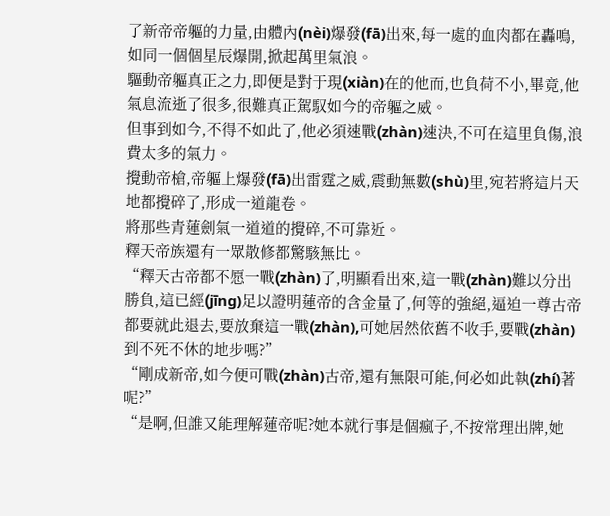了新帝帝軀的力量,由體內(nèi)爆發(fā)出來,每一處的血肉都在轟鳴,如同一個個星辰爆開,掀起萬里氣浪。
驅動帝軀真正之力,即便是對于現(xiàn)在的他而,也負荷不小,畢竟,他氣息流逝了很多,很難真正駕馭如今的帝軀之威。
但事到如今,不得不如此了,他必須速戰(zhàn)速決,不可在這里負傷,浪費太多的氣力。
攪動帝槍,帝軀上爆發(fā)出雷霆之威,震動無數(shù)里,宛若將這片天地都攪碎了,形成一道龍卷。
將那些青蓮劍氣一道道的攪碎,不可靠近。
釋天帝族還有一眾散修都驚駭無比。
“釋天古帝都不愿一戰(zhàn)了,明顯看出來,這一戰(zhàn)難以分出勝負,這已經(jīng)足以證明蓮帝的含金量了,何等的強絕,逼迫一尊古帝都要就此退去,要放棄這一戰(zhàn),可她居然依舊不收手,要戰(zhàn)到不死不休的地步嗎?”
“剛成新帝,如今便可戰(zhàn)古帝,還有無限可能,何必如此執(zhí)著呢?”
“是啊,但誰又能理解蓮帝呢?她本就行事是個瘋子,不按常理出牌,她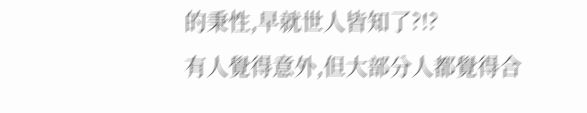的秉性,早就世人皆知了?!?
有人覺得意外,但大部分人都覺得合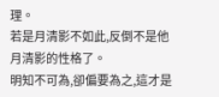理。
若是月清影不如此,反倒不是他月清影的性格了。
明知不可為,卻偏要為之,這才是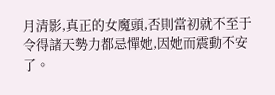月清影,真正的女魔頭,否則當初就不至于令得諸天勢力都忌憚她,因她而震動不安了。